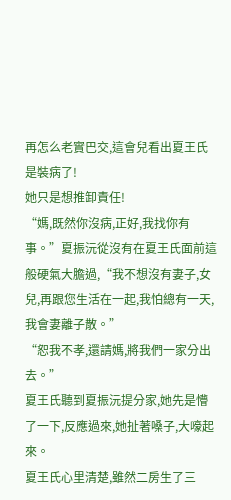再怎么老實巴交,這會兒看出夏王氏是裝病了!
她只是想推卸責任!
“媽,既然你沒病,正好,我找你有事。”夏振沅從沒有在夏王氏面前這般硬氣大膽過,“我不想沒有妻子,女兒,再跟您生活在一起,我怕總有一天,我會妻離子散。”
“恕我不孝,還請媽,將我們一家分出去。”
夏王氏聽到夏振沅提分家,她先是懵了一下,反應過來,她扯著嗓子,大嚎起來。
夏王氏心里清楚,雖然二房生了三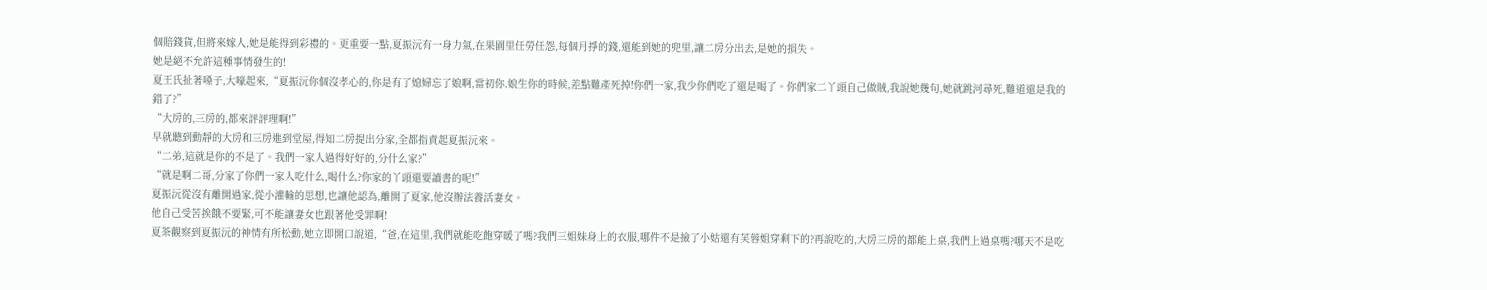個賠錢貨,但將來嫁人,她是能得到彩禮的。更重要一點,夏振沅有一身力氣,在果園里任勞任怨,每個月掙的錢,還能到她的兜里,讓二房分出去,是她的損失。
她是絕不允許這種事情發生的!
夏王氏扯著嗓子,大嚎起來,“夏振沅你個沒孝心的,你是有了媳婦忘了娘啊,當初你.娘生你的時候,差點難產死掉!你們一家,我少你們吃了還是喝了。你們家二丫頭自己做賊,我說她幾句,她就跳河尋死,難道還是我的錯了?”
“大房的,三房的,都來評評理啊!”
早就聽到動靜的大房和三房進到堂屋,得知二房提出分家,全都指責起夏振沅來。
“二弟,這就是你的不是了。我們一家人過得好好的,分什么家?”
“就是啊二哥,分家了你們一家人吃什么,喝什么?你家的丫頭還要讀書的呢!”
夏振沅從沒有離開過家,從小灌輸的思想,也讓他認為,離開了夏家,他沒辦法養活妻女。
他自己受苦挨餓不要緊,可不能讓妻女也跟著他受罪啊!
夏茶觀察到夏振沅的神情有所松動,她立即開口說道,“爸,在這里,我們就能吃飽穿暖了嗎?我們三姐妹身上的衣服,哪件不是撿了小姑還有芙蓉姐穿剩下的?再說吃的,大房三房的都能上桌,我們上過桌嗎?哪天不是吃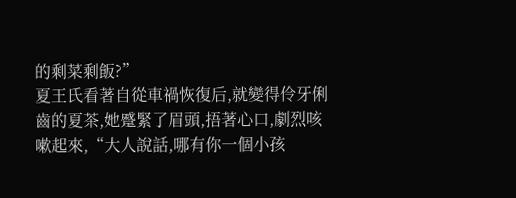的剩菜剩飯?”
夏王氏看著自從車禍恢復后,就變得伶牙俐齒的夏茶,她蹙緊了眉頭,捂著心口,劇烈咳嗽起來,“大人說話,哪有你一個小孩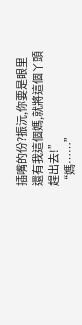插嘴的份?振沅,你要是眼里還有我這個媽,就將這個丫頭趕出去!”
“媽……”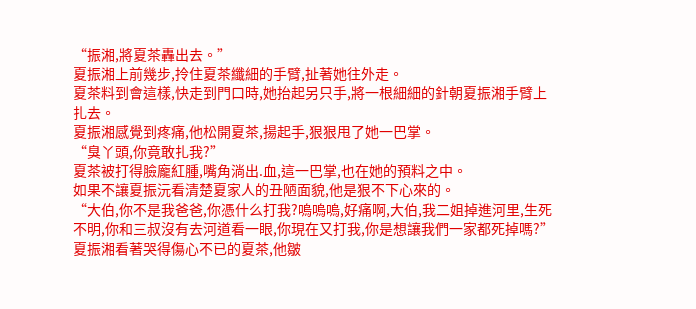“振湘,將夏茶轟出去。”
夏振湘上前幾步,拎住夏茶纖細的手臂,扯著她往外走。
夏茶料到會這樣,快走到門口時,她抬起另只手,將一根細細的針朝夏振湘手臂上扎去。
夏振湘感覺到疼痛,他松開夏茶,揚起手,狠狠甩了她一巴掌。
“臭丫頭,你竟敢扎我?”
夏茶被打得臉龐紅腫,嘴角淌出.血,這一巴掌,也在她的預料之中。
如果不讓夏振沅看清楚夏家人的丑陋面貌,他是狠不下心來的。
“大伯,你不是我爸爸,你憑什么打我?嗚嗚嗚,好痛啊,大伯,我二姐掉進河里,生死不明,你和三叔沒有去河道看一眼,你現在又打我,你是想讓我們一家都死掉嗎?”
夏振湘看著哭得傷心不已的夏茶,他皺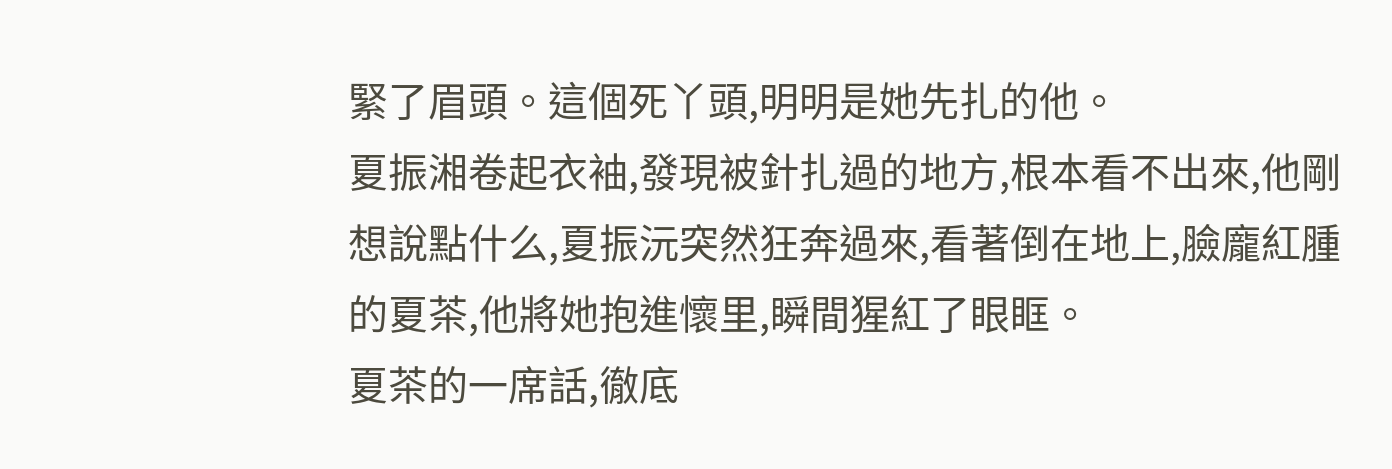緊了眉頭。這個死丫頭,明明是她先扎的他。
夏振湘卷起衣袖,發現被針扎過的地方,根本看不出來,他剛想說點什么,夏振沅突然狂奔過來,看著倒在地上,臉龐紅腫的夏茶,他將她抱進懷里,瞬間猩紅了眼眶。
夏茶的一席話,徹底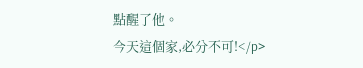點醒了他。
今天這個家,必分不可!</p>